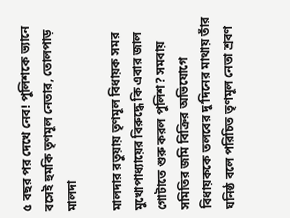৫ বছর পর দেখে নেব! পুলিশকে ভ্যানে বসেই হুমকি তৃণমূল নেতার, তোলপাড় মালদা

মালদার রতুয়ায় তৃণমূল বিধায়ক সমর মুখোপাধ্যায়ের বিরুদ্ধে কি এবার জাল গোটাতে শুরু করল পুলিশ? সমবায় সমিতির জমি বিক্রির অভিযোগে বিধায়ককে তলবের দু’দিনের মাথায় তাঁর ঘনিষ্ঠ বলে পরিচিত তৃণমূল নেতা শ্রবণ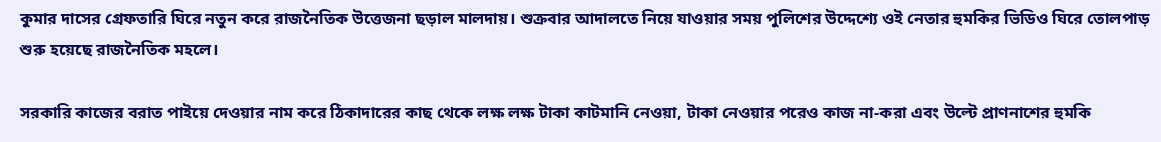কুমার দাসের গ্রেফতারি ঘিরে নতুন করে রাজনৈতিক উত্তেজনা ছড়াল মালদায়। শুক্রবার আদালতে নিয়ে যাওয়ার সময় পুলিশের উদ্দেশ্যে ওই নেতার হুমকির ভিডিও ঘিরে তোলপাড় শুরু হয়েছে রাজনৈতিক মহলে।

সরকারি কাজের বরাত পাইয়ে দেওয়ার নাম করে ঠিকাদারের কাছ থেকে লক্ষ লক্ষ টাকা কাটমানি নেওয়া, টাকা নেওয়ার পরেও কাজ না-করা এবং উল্টে প্রাণনাশের হুমকি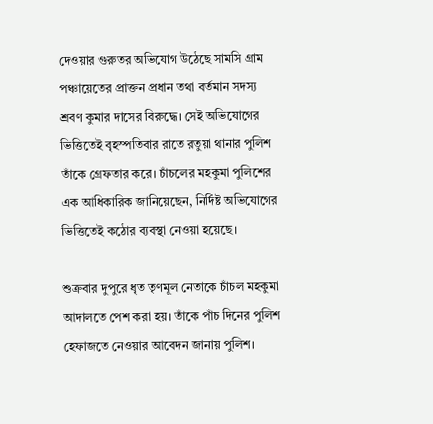দেওয়ার গুরুতর অভিযোগ উঠেছে সামসি গ্রাম পঞ্চায়েতের প্রাক্তন প্রধান তথা বর্তমান সদস্য শ্রবণ কুমার দাসের বিরুদ্ধে। সেই অভিযোগের ভিত্তিতেই বৃহস্পতিবার রাতে রতুয়া থানার পুলিশ তাঁকে গ্রেফতার করে। চাঁচলের মহকুমা পুলিশের এক আধিকারিক জানিয়েছেন, নির্দিষ্ট অভিযোগের ভিত্তিতেই কঠোর ব্যবস্থা নেওয়া হয়েছে।

শুক্রবার দুপুরে ধৃত তৃণমূল নেতাকে চাঁচল মহকুমা আদালতে পেশ করা হয়। তাঁকে পাঁচ দিনের পুলিশ হেফাজতে নেওয়ার আবেদন জানায় পুলিশ।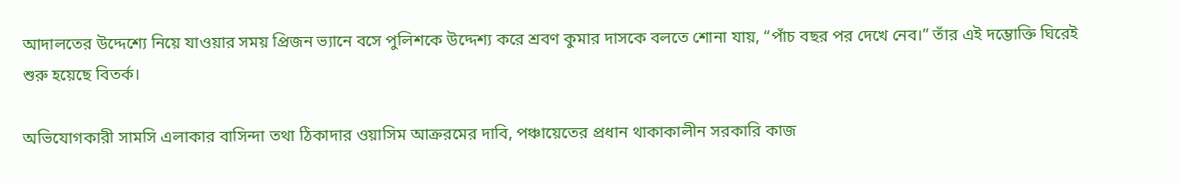আদালতের উদ্দেশ্যে নিয়ে যাওয়ার সময় প্রিজন ভ্যানে বসে পুলিশকে উদ্দেশ্য করে শ্রবণ কুমার দাসকে বলতে শোনা যায়, “পাঁচ বছর পর দেখে নেব।” তাঁর এই দম্ভোক্তি ঘিরেই শুরু হয়েছে বিতর্ক।

অভিযোগকারী সামসি এলাকার বাসিন্দা তথা ঠিকাদার ওয়াসিম আক্ররমের দাবি, পঞ্চায়েতের প্রধান থাকাকালীন সরকারি কাজ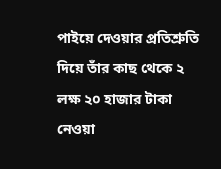পাইয়ে দেওয়ার প্রতিশ্রুতি দিয়ে তাঁর কাছ থেকে ২ লক্ষ ২০ হাজার টাকা নেওয়া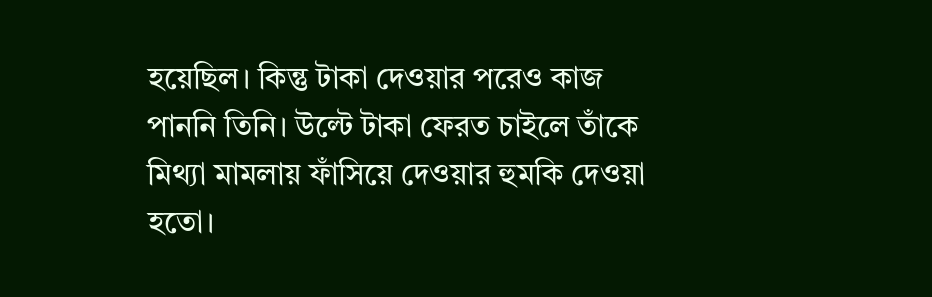হয়েছিল। কিন্তু টাকা দেওয়ার পরেও কাজ পাননি তিনি। উল্টে টাকা ফেরত চাইলে তাঁকে মিথ্যা মামলায় ফাঁসিয়ে দেওয়ার হুমকি দেওয়া হতো।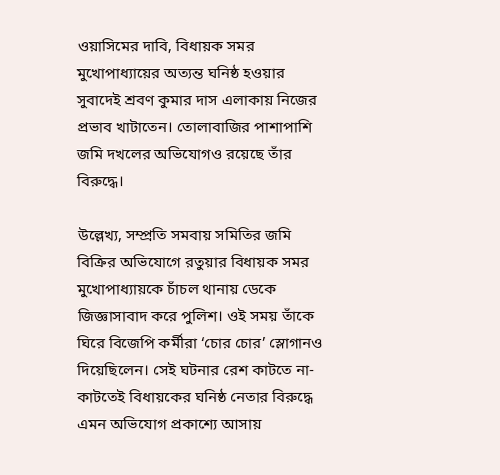ওয়াসিমের দাবি, বিধায়ক সমর মুখোপাধ্যায়ের অত্যন্ত ঘনিষ্ঠ হওয়ার সুবাদেই শ্রবণ কুমার দাস এলাকায় নিজের প্রভাব খাটাতেন। তোলাবাজির পাশাপাশি জমি দখলের অভিযোগও রয়েছে তাঁর বিরুদ্ধে।

উল্লেখ্য, সম্প্রতি সমবায় সমিতির জমি বিক্রির অভিযোগে রতুয়ার বিধায়ক সমর মুখোপাধ্যায়কে চাঁচল থানায় ডেকে জিজ্ঞাসাবাদ করে পুলিশ। ওই সময় তাঁকে ঘিরে বিজেপি কর্মীরা ‘চোর চোর’ স্লোগানও দিয়েছিলেন। সেই ঘটনার রেশ কাটতে না-কাটতেই বিধায়কের ঘনিষ্ঠ নেতার বিরুদ্ধে এমন অভিযোগ প্রকাশ্যে আসায়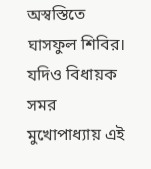অস্বস্তিতে ঘাসফুল শিবির। যদিও বিধায়ক সমর মুখোপাধ্যায় এই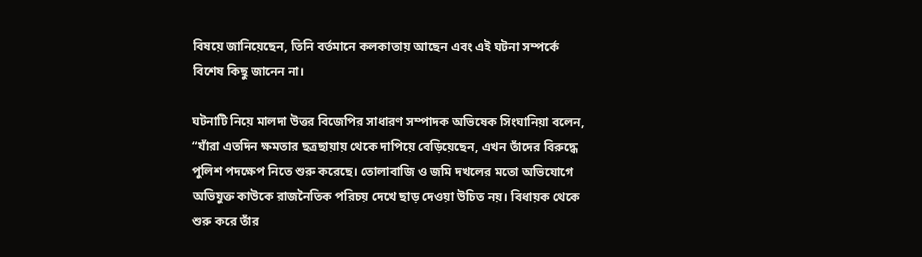বিষয়ে জানিয়েছেন, তিনি বর্তমানে কলকাতায় আছেন এবং এই ঘটনা সম্পর্কে বিশেষ কিছু জানেন না।

ঘটনাটি নিয়ে মালদা উত্তর বিজেপির সাধারণ সম্পাদক অভিষেক সিংঘানিয়া বলেন, “যাঁরা এতদিন ক্ষমতার ছত্রছায়ায় থেকে দাপিয়ে বেড়িয়েছেন, এখন তাঁদের বিরুদ্ধে পুলিশ পদক্ষেপ নিতে শুরু করেছে। তোলাবাজি ও জমি দখলের মতো অভিযোগে অভিযুক্ত কাউকে রাজনৈতিক পরিচয় দেখে ছাড় দেওয়া উচিত নয়। বিধায়ক থেকে শুরু করে তাঁর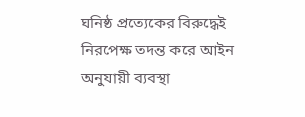ঘনিষ্ঠ প্রত্যেকের বিরুদ্ধেই নিরপেক্ষ তদন্ত করে আইন অনুযায়ী ব্যবস্থা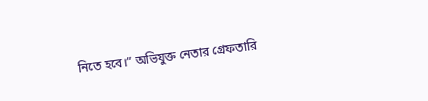নিতে হবে।” অভিযুক্ত নেতার গ্রেফতারি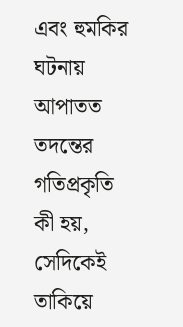এবং হুমকির ঘটনায় আপাতত তদন্তের গতিপ্রকৃতি কী হয়, সেদিকেই তাকিয়ে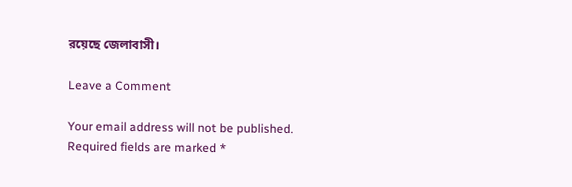রয়েছে জেলাবাসী।

Leave a Comment

Your email address will not be published. Required fields are marked *